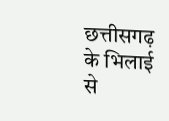छत्तीसगढ़ के भिलाई से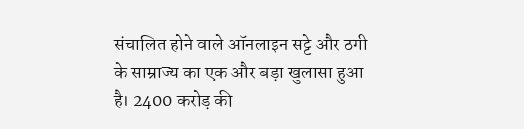संचालित होने वाले ऑनलाइन सट्टे और ठगी के साम्राज्य का एक और बड़ा खुलासा हुआ है। 2400 करोड़ की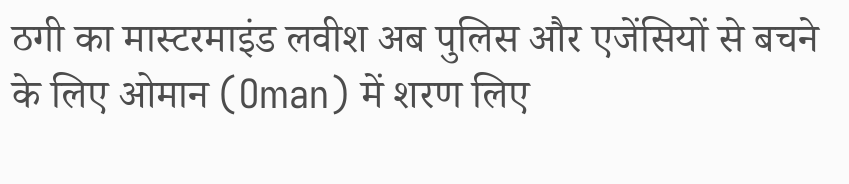ठगी का मास्टरमाइंड लवीश अब पुलिस और एजेंसियों से बचने के लिए ओमान (Oman) में शरण लिए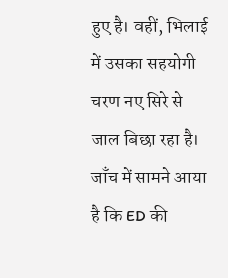हुए है। वहीं, भिलाई में उसका सहयोगी चरण नए सिरे से जाल बिछा रहा है।
जाँच में सामने आया है कि ED की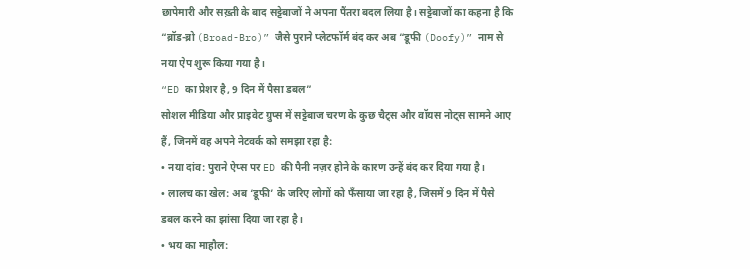छापेमारी और सख़्ती के बाद सट्टेबाजों ने अपना पैंतरा बदल लिया है। सट्टेबाजों का कहना है कि “ब्रॉड-ब्रो (Broad-Bro)” जैसे पुराने प्लेटफॉर्म बंद कर अब “डूफी (Doofy)” नाम से नया ऐप शुरू किया गया है।
“ED का प्रेशर है, 9 दिन में पैसा डबल”
सोशल मीडिया और प्राइवेट ग्रुप्स में सट्टेबाज चरण के कुछ चैट्स और वॉयस नोट्स सामने आए हैं, जिनमें वह अपने नेटवर्क को समझा रहा है:
• नया दांव: पुराने ऐप्स पर ED की पैनी नज़र होने के कारण उन्हें बंद कर दिया गया है।
• लालच का खेल: अब ‘डूफी’ के जरिए लोगों को फँसाया जा रहा है, जिसमें 9 दिन में पैसे डबल करने का झांसा दिया जा रहा है।
• भय का माहौल: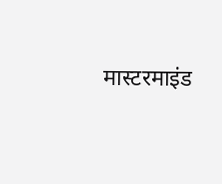मास्टरमाइंड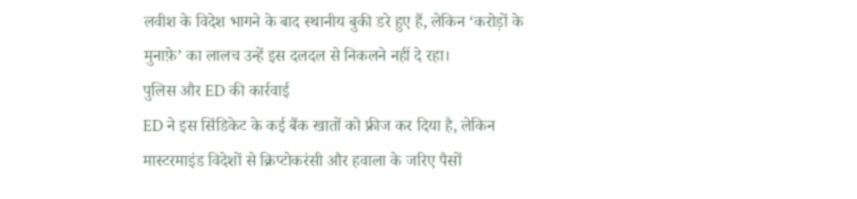लवीश के विदेश भागने के बाद स्थानीय बुकी डरे हुए हैं, लेकिन ‘करोड़ों के मुनाफ़े’ का लालच उन्हें इस दलदल से निकलने नहीं दे रहा।
पुलिस और ED की कार्रवाई
ED ने इस सिंडिकेट के कई बैंक खातों को फ्रीज कर दिया है, लेकिन मास्टरमाइंड विदेशों से क्रिप्टोकरंसी और हवाला के जरिए पैसों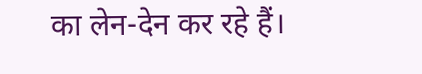का लेन-देन कर रहे हैं।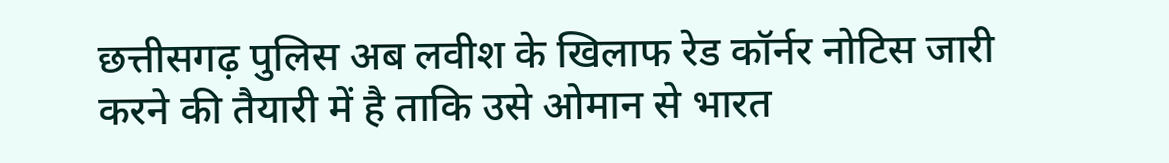छत्तीसगढ़ पुलिस अब लवीश के खिलाफ रेड कॉर्नर नोटिस जारी करने की तैयारी में है ताकि उसे ओमान से भारत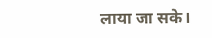लाया जा सके।